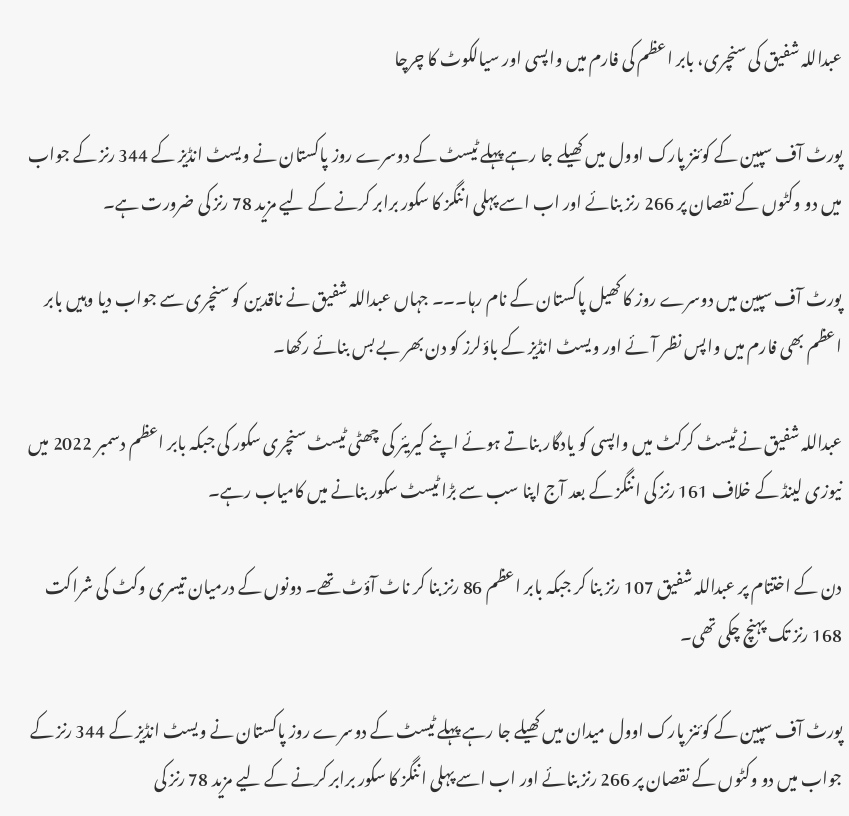عبداللہ شفیق کی سنچری، بابر اعظم کی فارم میں واپسی اور سیالکوٹ کا چرچا

پورٹ آف سپین کے کوئنز پارک اوول میں کھیلے جا رہے پہلے ٹیسٹ کے دوسرے روز پاکستان نے ویسٹ انڈیز کے 344 رنز کے جواب میں دو وکٹوں کے نقصان پر 266 رنز بنائے اور اب اسے پہلی اننگز کا سکور برابر کرنے کے لیے مزید 78 رنز کی ضرورت ہے۔

پورٹ آف سپین میں دوسرے روز کا کھیل پاکستان کے نام رہا۔۔۔ جہاں عبداللہ شفیق نے ناقدین کو سنچری سے جواب دیا وہیں بابر اعظم بھی فارم میں واپس نظر آئے اور ویسٹ انڈیز کے باؤلرز کو دن بھر بے بس بنائے رکھا۔

عبداللہ شفیق نے ٹیسٹ کرکٹ میں واپسی کو یادگار بناتے ہوئے اپنے کیریئر کی چھٹی ٹیسٹ سنچری سکور کی جبکہ بابر اعظم دسمبر 2022 میں نیوزی لینڈ کے خلاف 161 رنز کی اننگز کے بعد آج اپنا سب سے بڑا ٹیسٹ سکور بنانے میں کامیاب رہے۔

دن کے اختتام پر عبداللہ شفیق 107 رنز بنا کر جبکہ بابر اعظم 86 رنز بنا کر ناٹ آؤٹ تھے۔ دونوں کے درمیان تیسری وکٹ کی شراکت 168 رنز تک پہنچ چکی تھی۔

پورٹ آف سپین کے کوئنز پارک اوول میدان میں کھیلے جا رہے پہلے ٹیسٹ کے دوسرے روز پاکستان نے ویسٹ انڈیز کے 344 رنز کے جواب میں دو وکٹوں کے نقصان پر 266 رنز بنائے اور اب اسے پہلی اننگز کا سکور برابر کرنے کے لیے مزید 78 رنز کی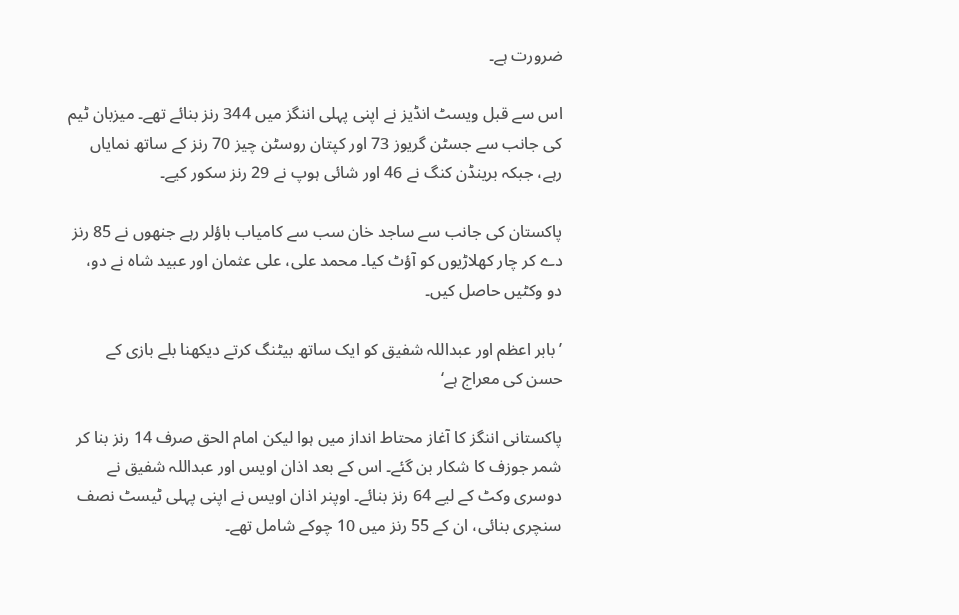ضرورت ہے۔

اس سے قبل ویسٹ انڈیز نے اپنی پہلی اننگز میں 344 رنز بنائے تھے۔ میزبان ٹیم کی جانب سے جسٹن گریوز 73 اور کپتان روسٹن چیز 70 رنز کے ساتھ نمایاں رہے، جبکہ برینڈن کنگ نے 46 اور شائی ہوپ نے 29 رنز سکور کیے۔

پاکستان کی جانب سے ساجد خان سب سے کامیاب باؤلر رہے جنھوں نے 85 رنز دے کر چار کھلاڑیوں کو آؤٹ کیا۔ محمد علی، علی عثمان اور عبید شاہ نے دو، دو وکٹیں حاصل کیں۔

’بابر اعظم اور عبداللہ شفیق کو ایک ساتھ بیٹنگ کرتے دیکھنا بلے بازی کے حسن کی معراج ہے‘

پاکستانی اننگز کا آغاز محتاط انداز میں ہوا لیکن امام الحق صرف 14 رنز بنا کر شمر جوزف کا شکار بن گئے۔ اس کے بعد اذان اویس اور عبداللہ شفیق نے دوسری وکٹ کے لیے 64 رنز بنائے۔ اوپنر اذان اویس نے اپنی پہلی ٹیسٹ نصف سنچری بنائی، ان کے 55 رنز میں 10 چوکے شامل تھے۔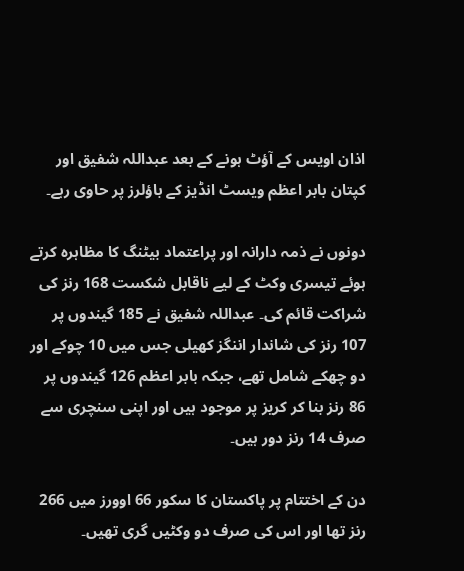اذان اویس کے آؤٹ ہونے کے بعد عبداللہ شفیق اور کپتان بابر اعظم ویسٹ انڈیز کے باؤلرز پر حاوی رہے۔

دونوں نے ذمہ دارانہ اور پراعتماد بیٹنگ کا مظاہرہ کرتے ہوئے تیسری وکٹ کے لیے ناقابل شکست 168 رنز کی شراکت قائم کی۔ عبداللہ شفیق نے 185 گیندوں پر 107 رنز کی شاندار اننگز کھیلی جس میں 10 چوکے اور دو چھکے شامل تھے، جبکہ بابر اعظم 126 گیندوں پر 86 رنز بنا کر کریز پر موجود ہیں اور اپنی سنچری سے صرف 14 رنز دور ہیں۔

دن کے اختتام پر پاکستان کا سکور 66 اوورز میں 266 رنز تھا اور اس کی صرف دو وکٹیں گری تھیں۔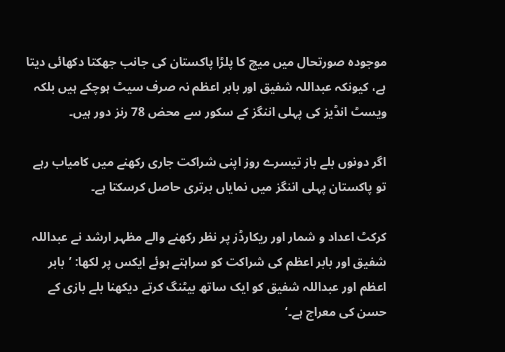موجودہ صورتحال میں میچ کا پلڑا پاکستان کی جانب جھکتا دکھائی دیتا ہے، کیونکہ عبداللہ شفیق اور بابر اعظم نہ صرف سیٹ ہوچکے ہیں بلکہ ویسٹ انڈیز کی پہلی اننگز کے سکور سے محض 78 رنز دور ہیں۔

اگر دونوں بلے باز تیسرے روز اپنی شراکت جاری رکھنے میں کامیاب رہے تو پاکستان پہلی اننگز میں نمایاں برتری حاصل کرسکتا ہے۔

کرکٹ اعداد و شمار اور ریکارڈز پر نظر رکھنے والے مظہر ارشد نے عبداللہ شفیق اور بابر اعظم کی شراکت کو سراہتے ہوئے ایکس پر لکھا: ’بابر اعظم اور عبداللہ شفیق کو ایک ساتھ بیٹنگ کرتے دیکھنا بلے بازی کے حسن کی معراج ہے۔‘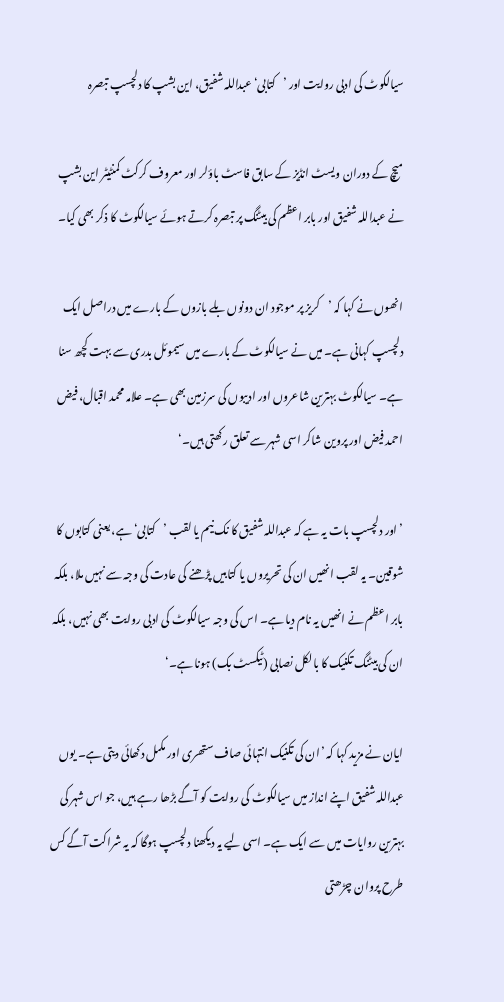سیالکوٹ کی ادبی روایت اور ’کتابی‘ عبداللہ شفیق، این بشپ کا دلچسپ تبصرہ

میچ کے دوران ویسٹ انڈیز کے سابق فاسٹ باؤلر اور معروف کرکٹ کمنٹیٹر این بشپ نے عبداللہ شفیق اور بابر اعظم کی بیٹنگ پر تبصرہ کرتے ہوئے سیالکوٹ کا ذکر بھی کیا۔

انھوں نے کہا کہ ’کریز پر موجود ان دونوں بلے بازوں کے بارے میں دراصل ایک دلچسپ کہانی ہے۔ میں نے سیالکوٹ کے بارے میں سیموئل بدری سے بہت کچھ سنا ہے۔ سیالکوٹ بہترین شاعروں اور ادیبوں کی سرزمین بھی ہے۔ علامہ محمد اقبال، فیض احمد فیض اور پروین شاکر اسی شہر سے تعلق رکھتی ہیں۔‘

’اور دلچسپ بات یہ ہے کہ عبداللہ شفیق کا نک نیم یا لقب ’کتابی‘ ہے، یعنی کتابوں کا شوقین۔ یہ لقب انھیں ان کی تحریروں یا کتابیں پڑھنے کی عادت کی وجہ سے نہیں ملا، بلکہ بابر اعظم نے انھیں یہ نام دیا ہے۔ اس کی وجہ سیالکوٹ کی ادبی روایت بھی نہیں، بلکہ ان کی بیٹنگ تکنیک کا بالکل نصابی (ٹیکسٹ بک) ہونا ہے۔‘

ایان نے مزید کہا کہ ’ان کی تکنیک انتہائی صاف ستھری اور مکمل دکھائی دیتی ہے۔ یوں عبداللہ شفیق اپنے انداز میں سیالکوٹ کی روایت کو آگے بڑھا رہے ہیں، جو اس شہر کی بہترین روایات میں سے ایک ہے۔ اسی لیے یہ دیکھنا دلچسپ ہوگا کہ یہ شراکت آگے کس طرح پروان چڑھتی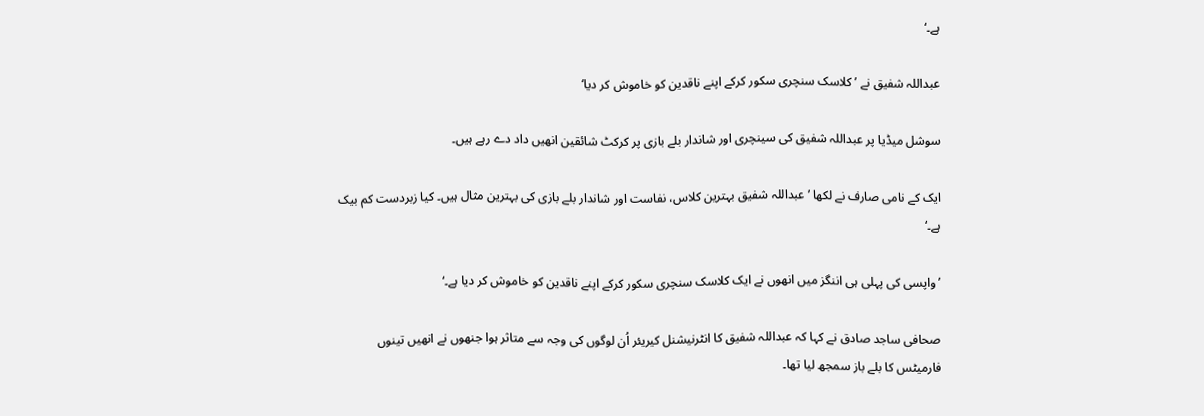ہے۔‘

عبداللہ شفیق نے ’کلاسک سنچری سکور کرکے اپنے ناقدین کو خاموش کر دیا‘

سوشل میڈیا پر عبداللہ شفیق کی سینچری اور شاندار بلے بازی پر کرکٹ شائقین انھیں داد دے رہے ہیں۔

ایک کے نامی صارف نے لکھا ’عبداللہ شفیق بہترین کلاس، نفاست اور شاندار بلے بازی کی بہترین مثال ہیں۔ کیا زبردست کم بیک ہے۔‘

’واپسی کی پہلی ہی اننگز میں انھوں نے ایک کلاسک سنچری سکور کرکے اپنے ناقدین کو خاموش کر دیا ہے۔‘

صحافی ساجد صادق نے کہا کہ عبداللہ شفیق کا انٹرنیشنل کیریئر اُن لوگوں کی وجہ سے متاثر ہوا جنھوں نے انھیں تینوں فارمیٹس کا بلے باز سمجھ لیا تھا۔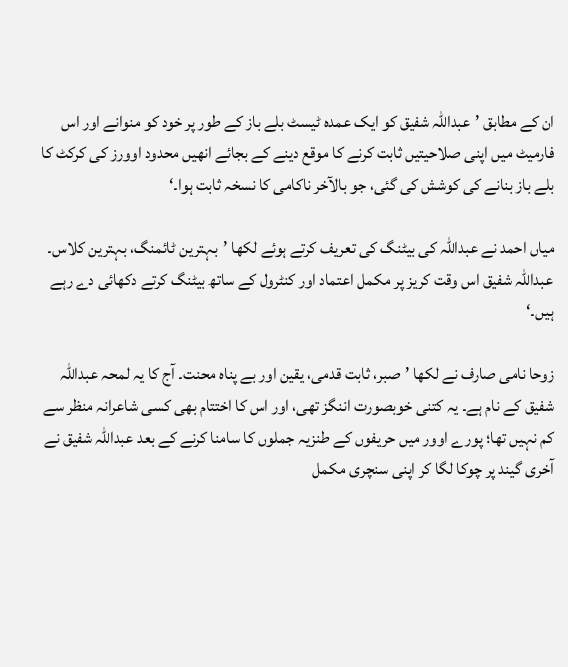ان کے مطابق ’عبداللہ شفیق کو ایک عمدہ ٹیسٹ بلے باز کے طور پر خود کو منوانے اور اس فارمیٹ میں اپنی صلاحیتیں ثابت کرنے کا موقع دینے کے بجائے انھیں محدود اوورز کی کرکٹ کا بلے باز بنانے کی کوشش کی گئی، جو بالآخر ناکامی کا نسخہ ثابت ہوا۔‘

میاں احمد نے عبداللہ کی بیٹنگ کی تعریف کرتے ہوئے لکھا ’بہترین ٹائمنگ، بہترین کلاس۔ عبداللہ شفیق اس وقت کریز پر مکمل اعتماد اور کنٹرول کے ساتھ بیٹنگ کرتے دکھائی دے رہے ہیں۔‘

زوحا نامی صارف نے لکھا ’صبر، ثابت قدمی، یقین اور بے پناہ محنت۔ آج کا یہ لمحہ عبداللہ شفیق کے نام ہے۔ یہ کتنی خوبصورت اننگز تھی، اور اس کا اختتام بھی کسی شاعرانہ منظر سے کم نہیں تھا؛ پورے اوور میں حریفوں کے طنزیہ جملوں کا سامنا کرنے کے بعد عبداللہ شفیق نے آخری گیند پر چوکا لگا کر اپنی سنچری مکمل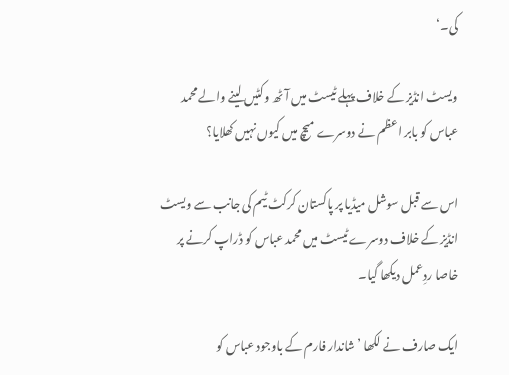کی۔‘

ویسٹ انڈیز کے خلاف پہلے ٹیسٹ میں آٹھ وکٹیں لینے والے محمد عباس کو بابر اعظم نے دوسرے میچ میں کیوں نہیں کھلایا؟

اس سے قبل سوشل میڈیا پر پاکستان کرکٹ ٹیم کی جانب سے ویسٹ انڈیز کے خلاف دوسرے ٹیسٹ میں محمد عباس کو ڈراپ کرنے پر خاصا ردِعمل دیکھا گیا۔

ایک صارف نے لکھا ’شاندار فارم کے باوجود عباس کو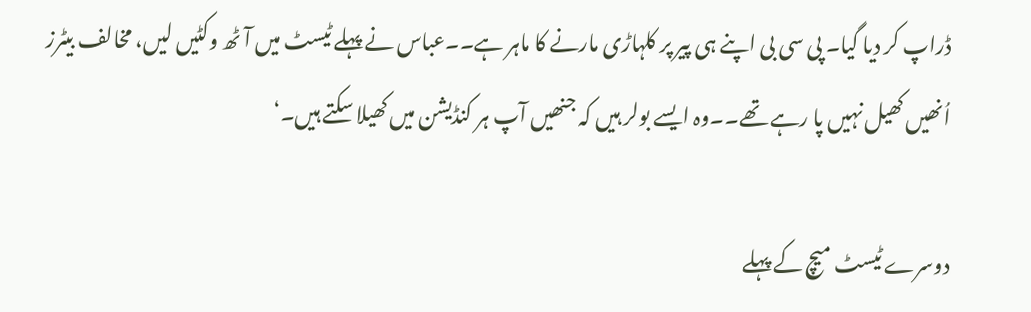ڈراپ کر دیا گیا۔ پی سی بی اپنے ہی پیر پر کلہاڑی مارنے کا ماہر ہے۔۔عباس نے پہلے ٹیسٹ میں آٹھ وکٹیں لیں، مخالف بیٹرز اُنھیں کھیل نہیں پا رہے تھے۔۔وہ ایسے بولر ہیں کہ جنھیں آپ ہر کنڈیشن میں کھیلا سکتے ہیں۔‘

دوسرے ٹیسٹ میچ کے پہلے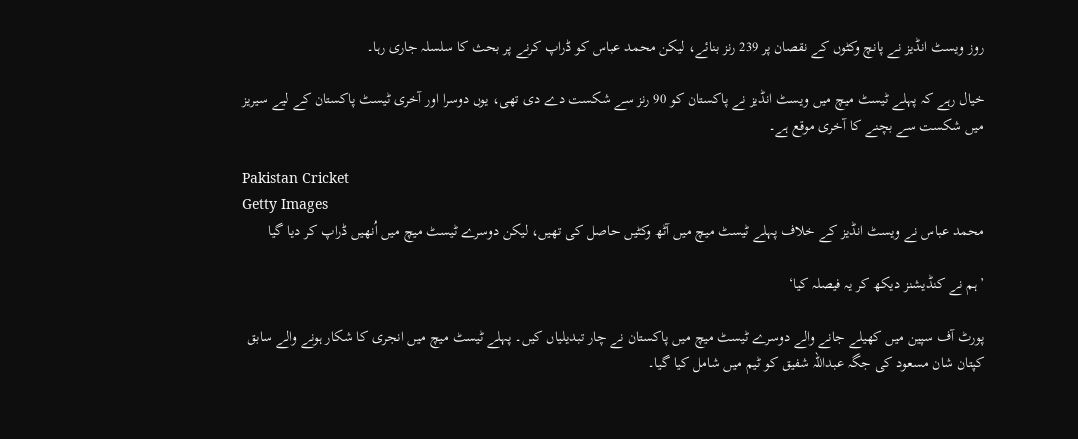روز ویسٹ انڈیز نے پانچ وکٹوں کے نقصان پر 239 رنز بنائے، لیکن محمد عباس کو ڈراپ کرنے پر بحث کا سلسلہ جاری رہا۔

خیال رہے کہ پہلے ٹیسٹ میچ میں ویسٹ انڈیز نے پاکستان کو 90 رنز سے شکست دے دی تھی، یوں دوسرا اور آخری ٹیسٹ پاکستان کے لیے سیریز میں شکست سے بچنے کا آخری موقع ہے۔

Pakistan Cricket
Getty Images
محمد عباس نے ویسٹ انڈیز کے خلاف پہلے ٹیسٹ میچ میں آٹھ وکٹیں حاصل کی تھیں، لیکن دوسرے ٹیسٹ میچ میں اُنھیں ڈراپ کر دیا گیا

’ہم نے کنڈیشنز دیکھ کر یہ فیصلہ کیا‘

پورٹ آف سپین میں کھیلے جانے والے دوسرے ٹیسٹ میچ میں پاکستان نے چار تبدیلیاں کیں۔ پہلے ٹیسٹ میچ میں انجری کا شکار ہونے والے سابق کپتان شان مسعود کی جگہ عبداللہ شفیق کو ٹیم میں شامل کیا گیا۔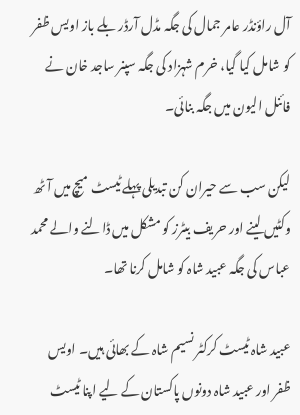آل راؤنڈر عامر جمال کی جگہ مڈل آرڈر بلے باز اویس ظفر کو شامل کیا گیا، خرم شہزاد کی جگہ سپنر ساجد خان نے فائنل الیون میں جگہ بنائی۔

لیکن سب سے حیران کن تبدیلی پہلے ٹیسٹ میچ میں آٹھ وکٹیں لینے اور حریف بیٹرز کو مشکل میں ڈالنے والے محمد عباس کی جگہ عبید شاہ کو شامل کرنا تھا۔

عبید شاہ ٹیسٹ کرکٹر نسیم شاہ کے بھائی ہیں۔ اویس ظفر اور عبید شاہ دونوں پاکستان کے لیے اپنا ٹیسٹ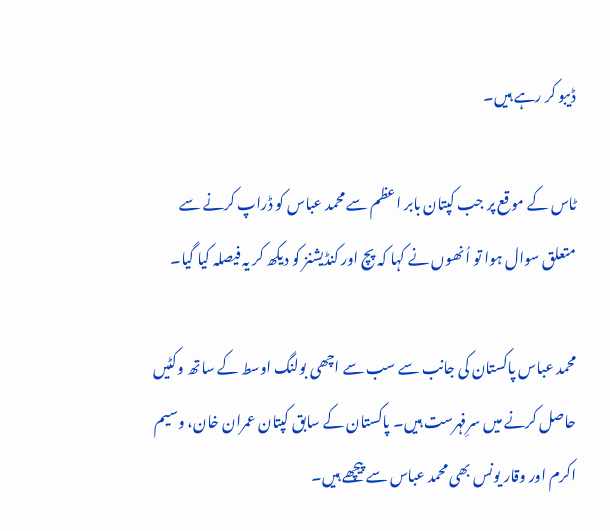ڈیبو کر رہے ہیں۔

ٹاس کے موقع پر جب کپتان بابر اعظم سے محمد عباس کو ڈراپ کرنے سے متعلق سوال ہوا تو اُنھوں نے کہا کہ پچ اور کنڈیشنز کو دیکھ کر یہ فیصلہ کیا گیا۔

محمد عباس پاکستان کی جانب سے سب سے اچھی بولنگ اوسط کے ساتھ وکٹیں حاصل کرنے میں سرِفہرست ہیں۔ پاکستان کے سابق کپتان عمران خان، وسیم اکرم اور وقار یونس بھی محمد عباس سے پیچھے ہیں۔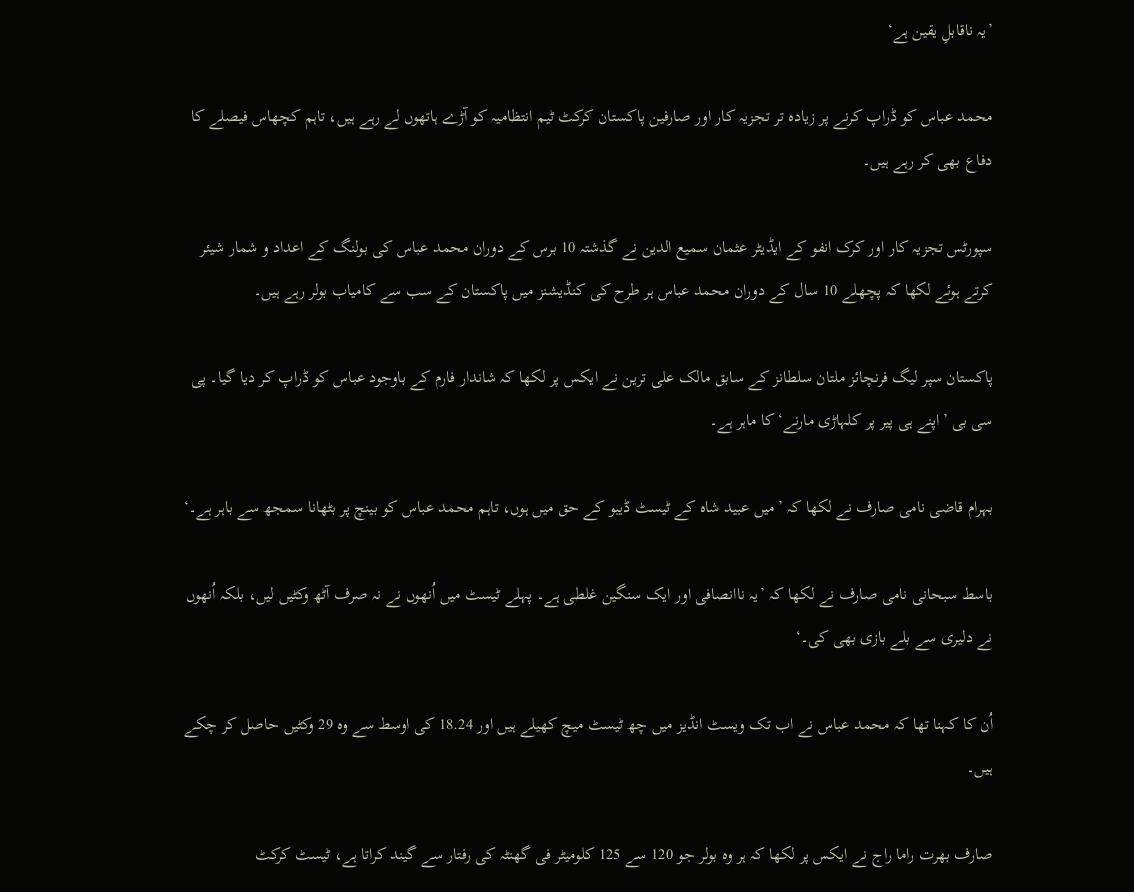’یہ ناقابلِ یقین ہے‘

محمد عباس کو ڈراپ کرنے پر زیادہ تر تجزیہ کار اور صارفین پاکستان کرکٹ ٹیم انتظامیہ کو آڑے ہاتھوں لے رہے ہیں، تاہم کچھاس فیصلے کا دفاع بھی کر رہے ہیں۔

سپورٹس تجزیہ کار اور کرک انفو کے ایڈیٹر عثمان سمیع الدین نے گذشتہ 10 برس کے دوران محمد عباس کی بولنگ کے اعداد و شمار شیئر کرتے ہوئے لکھا کہ پچھلے 10 سال کے دوران محمد عباس ہر طرح کی کنڈیشنز میں پاکستان کے سب سے کامیاب بولر رہے ہیں۔

پاکستان سپر لیگ فرنچائز ملتان سلطانز کے سابق مالک علی ترین نے ایکس پر لکھا کہ شاندار فارم کے باوجود عباس کو ڈراپ کر دیا گیا۔ پی سی بی ’اپنے ہی پیر پر کلہاڑی مارنے‘ کا ماہر ہے۔

بہرام قاضی نامی صارف نے لکھا کہ ’میں عبید شاہ کے ٹیسٹ ڈیبو کے حق میں ہوں، تاہم محمد عباس کو بینچ پر بٹھانا سمجھ سے باہر ہے۔‘

باسط سبحانی نامی صارف نے لکھا کہ ’یہ ناانصافی اور ایک سنگین غلطی ہے۔ پہلے ٹیسٹ میں اُنھوں نے نہ صرف آٹھ وکٹیں لیں، بلکہ اُنھوں نے دلیری سے بلے بازی بھی کی۔‘

اُن کا کہنا تھا کہ محمد عباس نے اب تک ویسٹ انڈیز میں چھ ٹیسٹ میچ کھیلے ہیں اور 18.24 کی اوسط سے وہ 29 وکٹیں حاصل کر چکے ہیں۔

صارف بھرت راما راج نے ایکس پر لکھا کہ ہر وہ بولر جو 120 سے 125 کلومیٹر فی گھنٹہ کی رفتار سے گیند کراتا ہے، ٹیسٹ کرکٹ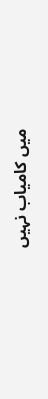میں کامیاب نہیں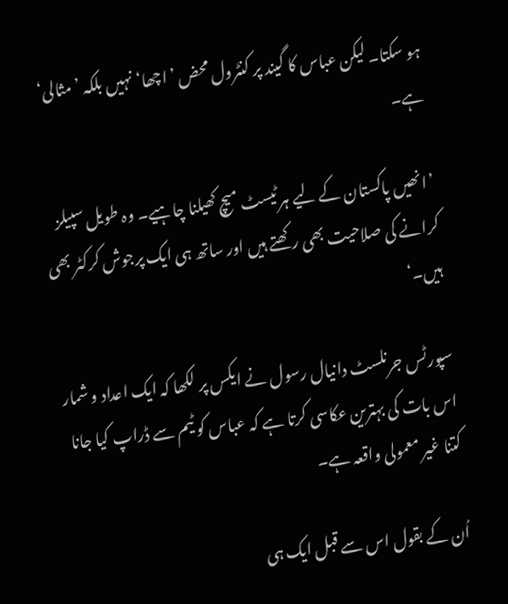ہو سکتا۔ لیکن عباس کا گیند پر کنٹرول محض ’اچھا‘ نہیں بلکہ ’مثالی‘ ہے۔

’انھیں پاکستان کے لیے ہر ٹیسٹ میچ کھیلنا چاہیے۔ وہ طویل سپیلز کرانے کی صلاحیت بھی رکھتے ہیں اور ساتھ ہی ایک پرجوش کرکٹر بھی ہیں۔‘

سپورٹس جرنلسٹ دانیال رسول نے ایکس پر لکھا کہ ایک اعداد و شمار اس بات کی بہترین عکاسی کرتا ہے کہ عباس کو ٹیم سے ڈراپ کیا جانا کتنا غیر معمولی واقعہ ہے۔

اُن کے بقول اس سے قبل ایک ہی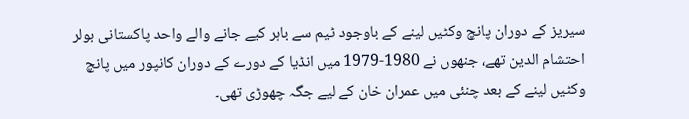سیریز کے دوران پانچ وکٹیں لینے کے باوجود ٹیم سے باہر کیے جانے والے واحد پاکستانی بولر احتشام الدین تھے، جنھوں نے 1980-1979 میں انڈیا کے دورے کے دوران کانپور میں پانچ وکٹیں لینے کے بعد چنئی میں عمران خان کے لیے جگہ چھوڑی تھی۔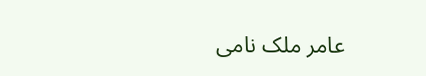عامر ملک نامی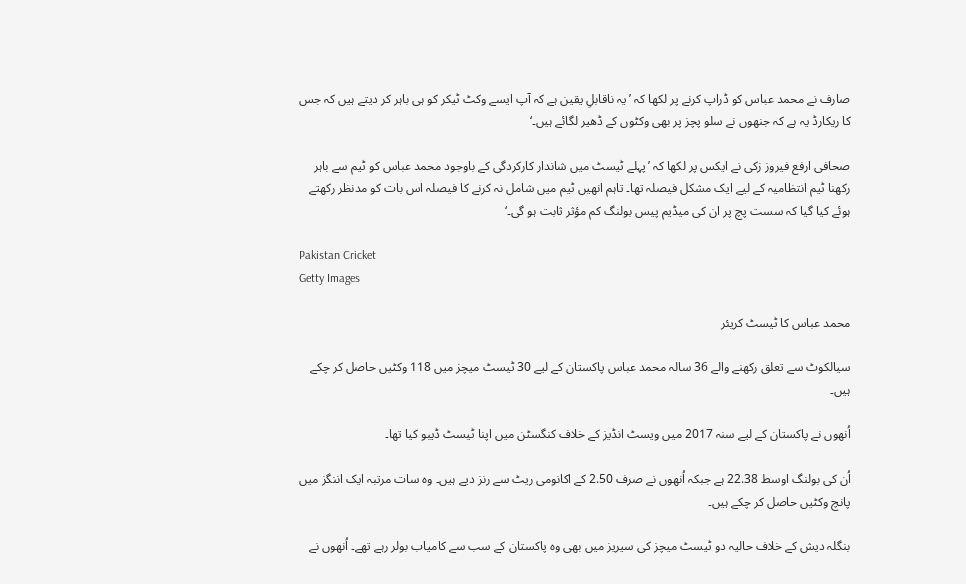صارف نے محمد عباس کو ڈراپ کرنے پر لکھا کہ ’یہ ناقابلِ یقین ہے کہ آپ ایسے وکٹ ٹیکر کو ہی باہر کر دیتے ہیں کہ جس کا ریکارڈ یہ ہے کہ جنھوں نے سلو پچز پر بھی وکٹوں کے ڈھیر لگائے ہیں۔‘

صحافی ارفع فیروز زکی نے ایکس پر لکھا کہ ’پہلے ٹیسٹ میں شاندار کارکردگی کے باوجود محمد عباس کو ٹیم سے باہر رکھنا ٹیم انتظامیہ کے لیے ایک مشکل فیصلہ تھا۔ تاہم انھیں ٹیم میں شامل نہ کرنے کا فیصلہ اس بات کو مدنظر رکھتے ہوئے کیا گیا کہ سست پچ پر ان کی میڈیم پیس بولنگ کم مؤثر ثابت ہو گی۔‘

Pakistan Cricket
Getty Images

محمد عباس کا ٹیسٹ کریئر

سیالکوٹ سے تعلق رکھنے والے 36 سالہ محمد عباس پاکستان کے لیے 30 ٹیسٹ میچز میں 118 وکٹیں حاصل کر چکے ہیں۔

اُنھوں نے پاکستان کے لیے سنہ 2017 میں ویسٹ انڈیز کے خلاف کنگسٹن میں اپنا ٹیسٹ ڈیبو کیا تھا۔

اُن کی بولنگ اوسط 22.38 ہے جبکہ اُنھوں نے صرف 2.50 کے اکانومی ریٹ سے رنز دیے ہیں۔ وہ سات مرتبہ ایک اننگز میں پانچ وکٹیں حاصل کر چکے ہیں۔

بنگلہ دیش کے خلاف حالیہ دو ٹیسٹ میچز کی سیریز میں بھی وہ پاکستان کے سب سے کامیاب بولر رہے تھے۔ اُنھوں نے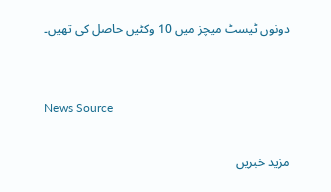دونوں ٹیسٹ میچز میں 10 وکٹیں حاصل کی تھیں۔


News Source

مزید خبریں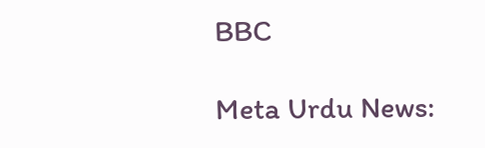BBC

Meta Urdu News: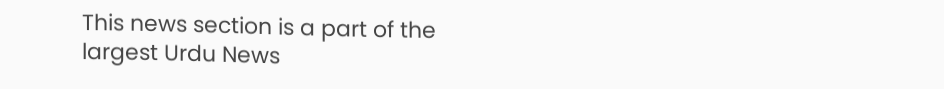This news section is a part of the largest Urdu News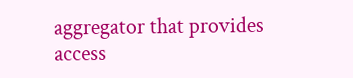aggregator that provides access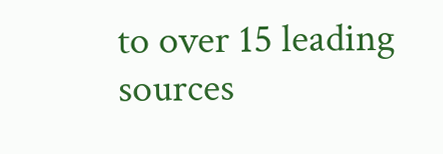to over 15 leading sources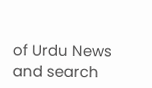of Urdu News and search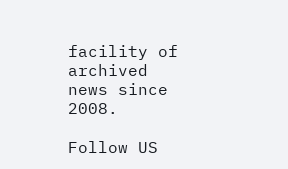facility of archived news since 2008.

Follow US